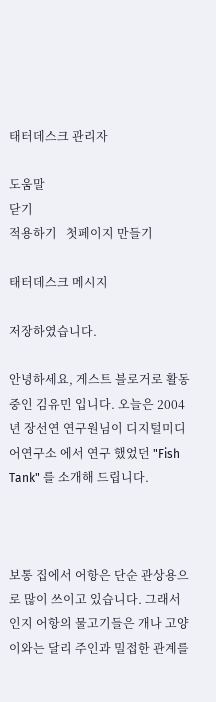태터데스크 관리자

도움말
닫기
적용하기   첫페이지 만들기

태터데스크 메시지

저장하였습니다.

안녕하세요, 게스트 블로거로 활동중인 김유민 입니다. 오늘은 2004년 장선연 연구원님이 디지털미디어연구소 에서 연구 했었던 "Fish Tank" 를 소개해 드립니다.



보통 집에서 어항은 단순 관상용으로 많이 쓰이고 있습니다. 그래서 인지 어항의 물고기들은 개나 고양이와는 달리 주인과 밀접한 관계를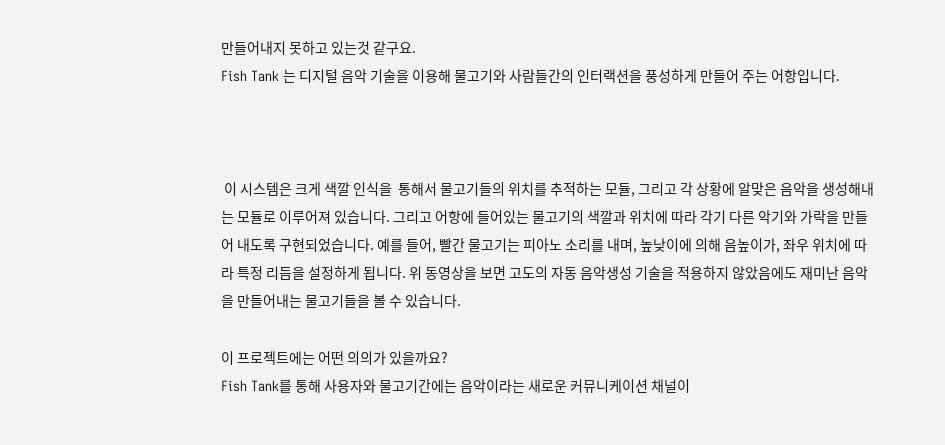만들어내지 못하고 있는것 같구요.
Fish Tank 는 디지털 음악 기술을 이용해 물고기와 사람들간의 인터랙션을 풍성하게 만들어 주는 어항입니다.



 이 시스템은 크게 색깔 인식을  통해서 물고기들의 위치를 추적하는 모듈, 그리고 각 상황에 알맞은 음악을 생성해내는 모듈로 이루어져 있습니다. 그리고 어항에 들어있는 물고기의 색깔과 위치에 따라 각기 다른 악기와 가락을 만들어 내도록 구현되었습니다. 예를 들어, 빨간 물고기는 피아노 소리를 내며, 높낮이에 의해 음높이가, 좌우 위치에 따라 특정 리듬을 설정하게 됩니다. 위 동영상을 보면 고도의 자동 음악생성 기술을 적용하지 않았음에도 재미난 음악을 만들어내는 물고기들을 볼 수 있습니다.

이 프로젝트에는 어떤 의의가 있을까요?
Fish Tank를 통해 사용자와 물고기간에는 음악이라는 새로운 커뮤니케이션 채널이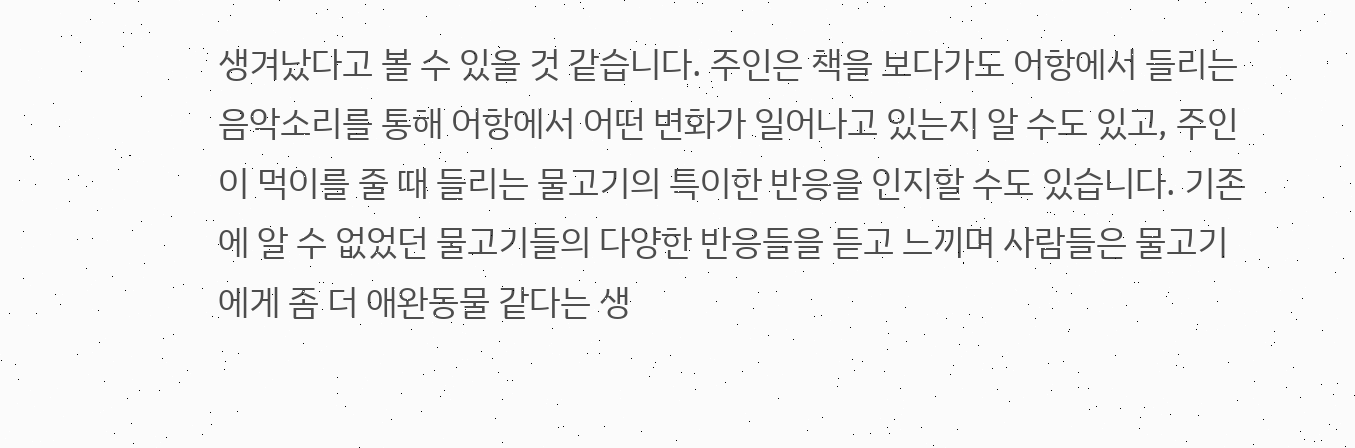생겨났다고 볼 수 있을 것 같습니다. 주인은 책을 보다가도 어항에서 들리는 음악소리를 통해 어항에서 어떤 변화가 일어나고 있는지 알 수도 있고, 주인이 먹이를 줄 때 들리는 물고기의 특이한 반응을 인지할 수도 있습니다. 기존에 알 수 없었던 물고기들의 다양한 반응들을 듣고 느끼며 사람들은 물고기에게 좀 더 애완동물 같다는 생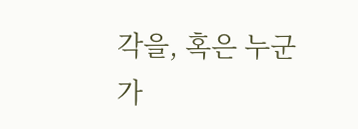각을, 혹은 누군가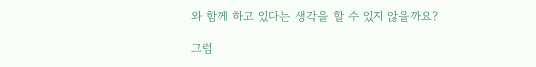와 함께 하고 있다는 생각을 할 수 있지 않을까요?

그럼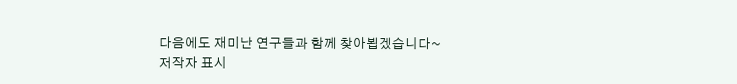다음에도 재미난 연구들과 함께 찾아뵙겠습니다~
저작자 표시